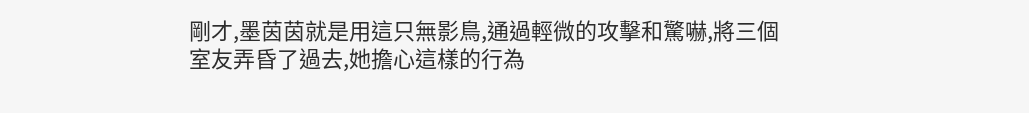剛才,墨茵茵就是用這只無影鳥,通過輕微的攻擊和驚嚇,將三個室友弄昏了過去,她擔心這樣的行為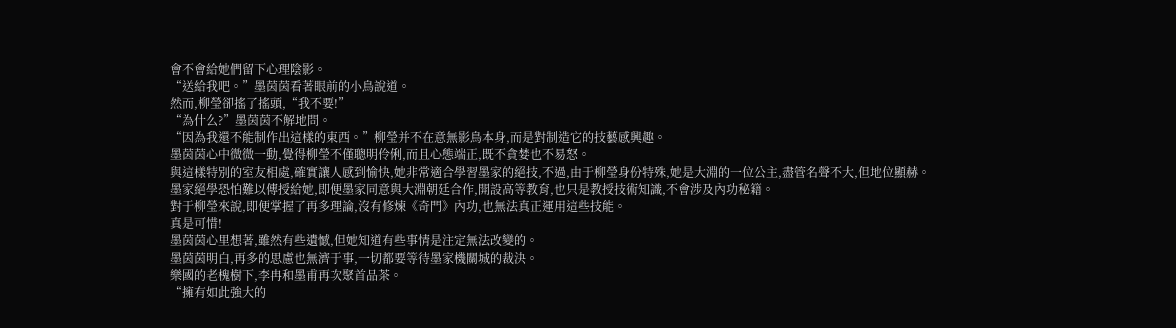會不會給她們留下心理陰影。
“送給我吧。”墨茵茵看著眼前的小鳥說道。
然而,柳瑩卻搖了搖頭,“我不要!”
“為什么?”墨茵茵不解地問。
“因為我還不能制作出這樣的東西。”柳瑩并不在意無影鳥本身,而是對制造它的技藝感興趣。
墨茵茵心中微微一動,覺得柳瑩不僅聰明伶俐,而且心態端正,既不貪婪也不易怒。
與這樣特別的室友相處,確實讓人感到愉快,她非常適合學習墨家的絕技,不過,由于柳瑩身份特殊,她是大淵的一位公主,盡管名聲不大,但地位顯赫。
墨家絕學恐怕難以傳授給她,即便墨家同意與大淵朝廷合作,開設高等教育,也只是教授技術知識,不會涉及內功秘籍。
對于柳瑩來說,即便掌握了再多理論,沒有修煉《奇門》內功,也無法真正運用這些技能。
真是可惜!
墨茵茵心里想著,雖然有些遺憾,但她知道有些事情是注定無法改變的。
墨茵茵明白,再多的思慮也無濟于事,一切都要等待墨家機關城的裁決。
樂國的老槐樹下,李冉和墨甫再次聚首品茶。
“擁有如此強大的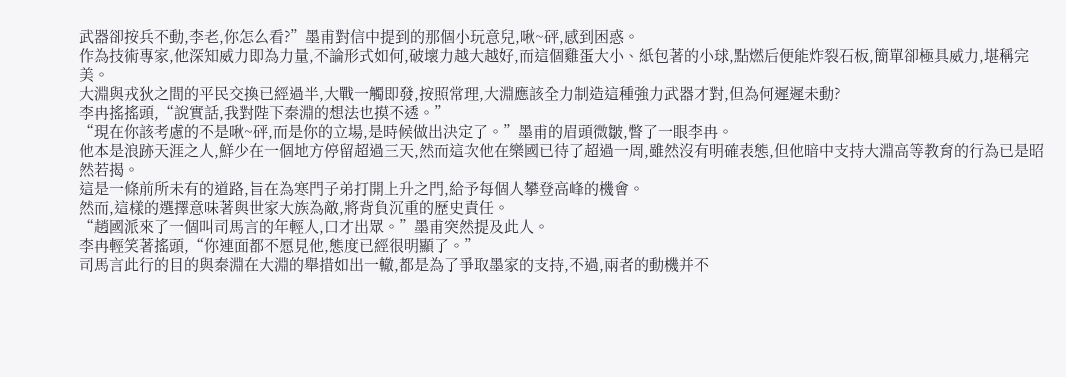武器卻按兵不動,李老,你怎么看?”墨甫對信中提到的那個小玩意兒,啾~砰,感到困惑。
作為技術專家,他深知威力即為力量,不論形式如何,破壞力越大越好,而這個雞蛋大小、紙包著的小球,點燃后便能炸裂石板,簡單卻極具威力,堪稱完美。
大淵與戎狄之間的平民交換已經過半,大戰一觸即發,按照常理,大淵應該全力制造這種強力武器才對,但為何遲遲未動?
李冉搖搖頭,“說實話,我對陛下秦淵的想法也摸不透。”
“現在你該考慮的不是啾~砰,而是你的立場,是時候做出決定了。”墨甫的眉頭微皺,瞥了一眼李冉。
他本是浪跡天涯之人,鮮少在一個地方停留超過三天,然而這次他在樂國已待了超過一周,雖然沒有明確表態,但他暗中支持大淵高等教育的行為已是昭然若揭。
這是一條前所未有的道路,旨在為寒門子弟打開上升之門,給予每個人攀登高峰的機會。
然而,這樣的選擇意味著與世家大族為敵,將背負沉重的歷史責任。
“趙國派來了一個叫司馬言的年輕人,口才出眾。”墨甫突然提及此人。
李冉輕笑著搖頭,“你連面都不愿見他,態度已經很明顯了。”
司馬言此行的目的與秦淵在大淵的舉措如出一轍,都是為了爭取墨家的支持,不過,兩者的動機并不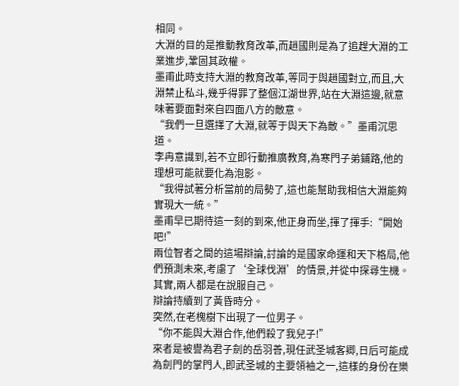相同。
大淵的目的是推動教育改革,而趙國則是為了追趕大淵的工業進步,鞏固其政權。
墨甫此時支持大淵的教育改革,等同于與趙國對立,而且,大淵禁止私斗,幾乎得罪了整個江湖世界,站在大淵這邊,就意味著要面對來自四面八方的敵意。
“我們一旦選擇了大淵,就等于與天下為敵。”墨甫沉思道。
李冉意識到,若不立即行動推廣教育,為寒門子弟鋪路,他的理想可能就要化為泡影。
“我得試著分析當前的局勢了,這也能幫助我相信大淵能夠實現大一統。”
墨甫早已期待這一刻的到來,他正身而坐,揮了揮手:“開始吧!”
兩位智者之間的這場辯論,討論的是國家命運和天下格局,他們預測未來,考慮了‘全球伐淵’的情景,并從中探尋生機。
其實,兩人都是在說服自己。
辯論持續到了黃昏時分。
突然,在老槐樹下出現了一位男子。
“你不能與大淵合作,他們殺了我兒子!”
來者是被譽為君子劍的岳羽善,現任武圣城客卿,日后可能成為劍門的掌門人,即武圣城的主要領袖之一,這樣的身份在樂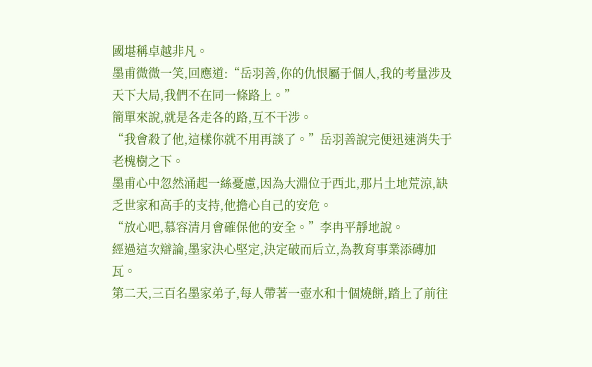國堪稱卓越非凡。
墨甫微微一笑,回應道:“岳羽善,你的仇恨屬于個人,我的考量涉及天下大局,我們不在同一條路上。”
簡單來說,就是各走各的路,互不干涉。
“我會殺了他,這樣你就不用再談了。”岳羽善說完便迅速消失于老槐樹之下。
墨甫心中忽然涌起一絲憂慮,因為大淵位于西北,那片土地荒涼,缺乏世家和高手的支持,他擔心自己的安危。
“放心吧,慕容清月會確保他的安全。”李冉平靜地說。
經過這次辯論,墨家決心堅定,決定破而后立,為教育事業添磚加瓦。
第二天,三百名墨家弟子,每人帶著一壺水和十個燒餅,踏上了前往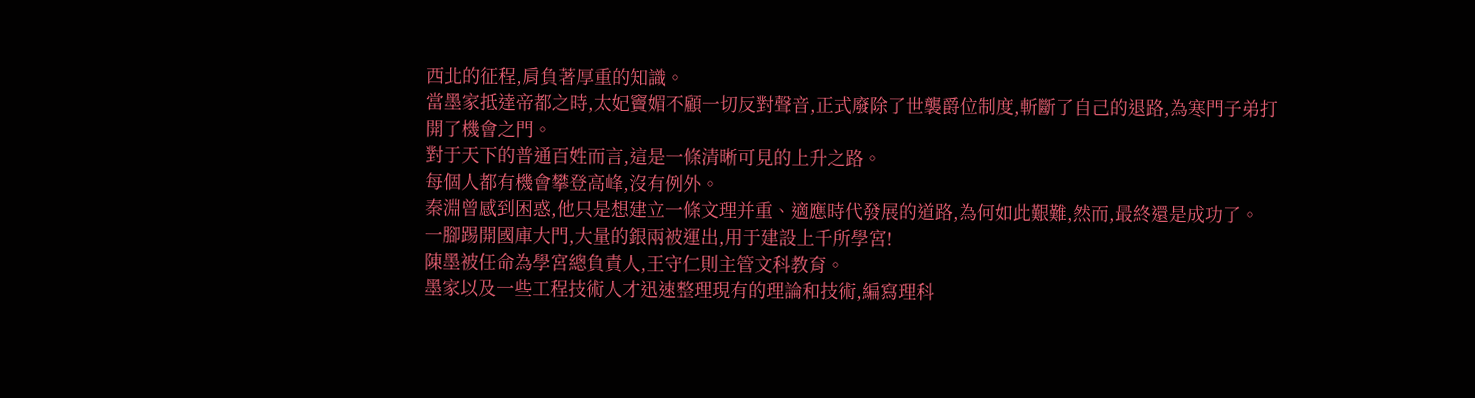西北的征程,肩負著厚重的知識。
當墨家抵達帝都之時,太妃竇媚不顧一切反對聲音,正式廢除了世襲爵位制度,斬斷了自己的退路,為寒門子弟打開了機會之門。
對于天下的普通百姓而言,這是一條清晰可見的上升之路。
每個人都有機會攀登高峰,沒有例外。
秦淵曾感到困惑,他只是想建立一條文理并重、適應時代發展的道路,為何如此艱難,然而,最終還是成功了。
一腳踢開國庫大門,大量的銀兩被運出,用于建設上千所學宮!
陳墨被任命為學宮總負責人,王守仁則主管文科教育。
墨家以及一些工程技術人才迅速整理現有的理論和技術,編寫理科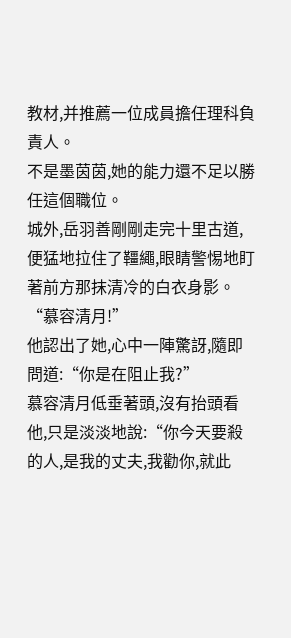教材,并推薦一位成員擔任理科負責人。
不是墨茵茵,她的能力還不足以勝任這個職位。
城外,岳羽善剛剛走完十里古道,便猛地拉住了韁繩,眼睛警惕地盯著前方那抹清冷的白衣身影。
“慕容清月!”
他認出了她,心中一陣驚訝,隨即問道:“你是在阻止我?”
慕容清月低垂著頭,沒有抬頭看他,只是淡淡地說:“你今天要殺的人,是我的丈夫,我勸你,就此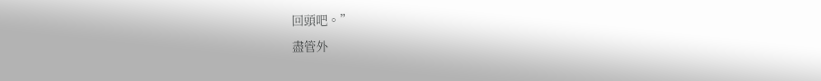回頭吧。”
盡管外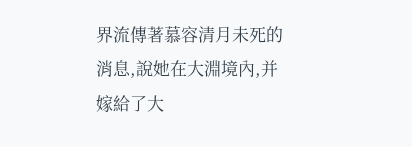界流傳著慕容清月未死的消息,說她在大淵境內,并嫁給了大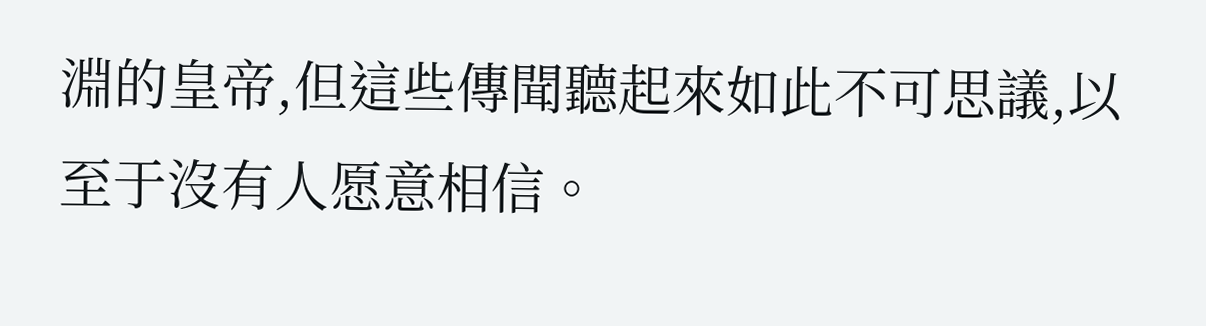淵的皇帝,但這些傳聞聽起來如此不可思議,以至于沒有人愿意相信。